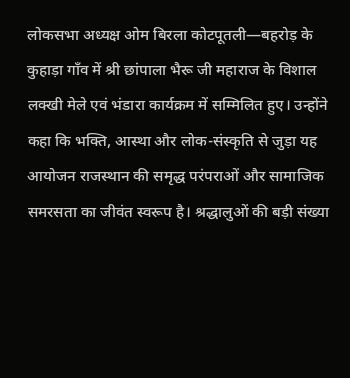लोकसभा अध्यक्ष ओम बिरला कोटपूतली—बहरोड़ के कुहाड़ा गाँव में श्री छांपाला भैरू जी महाराज के विशाल लक्खी मेले एवं भंडारा कार्यक्रम में सम्मिलित हुए। उन्होंने कहा कि भक्ति, आस्था और लोक-संस्कृति से जुड़ा यह आयोजन राजस्थान की समृद्ध परंपराओं और सामाजिक समरसता का जीवंत स्वरूप है। श्रद्धालुओं की बड़ी संख्या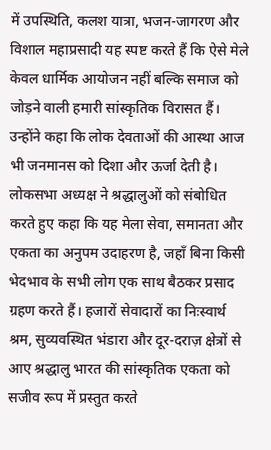में उपस्थिति, कलश यात्रा, भजन-जागरण और विशाल महाप्रसादी यह स्पष्ट करते हैं कि ऐसे मेले केवल धार्मिक आयोजन नहीं बल्कि समाज को जोड़ने वाली हमारी सांस्कृतिक विरासत हैं। उन्होंने कहा कि लोक देवताओं की आस्था आज भी जनमानस को दिशा और ऊर्जा देती है।
लोकसभा अध्यक्ष ने श्रद्धालुओं को संबोधित करते हुए कहा कि यह मेला सेवा, समानता और एकता का अनुपम उदाहरण है, जहाँ बिना किसी भेदभाव के सभी लोग एक साथ बैठकर प्रसाद ग्रहण करते हैं। हजारों सेवादारों का निःस्वार्थ श्रम, सुव्यवस्थित भंडारा और दूर-दराज़ क्षेत्रों से आए श्रद्धालु भारत की सांस्कृतिक एकता को सजीव रूप में प्रस्तुत करते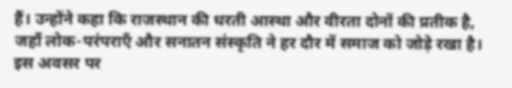हैं। उन्होंने कहा कि राजस्थान की धरती आस्था और वीरता दोनों की प्रतीक है, जहाँ लोक-परंपराएँ और सनातन संस्कृति ने हर दौर में समाज को जोड़े रखा है। इस अवसर पर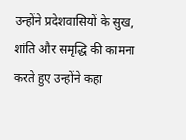उन्होंने प्रदेशवासियों के सुख, शांति और समृद्धि की कामना करते हुए उन्होंने कहा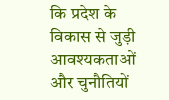कि प्रदेश के विकास से जुड़ी आवश्यकताओं और चुनौतियों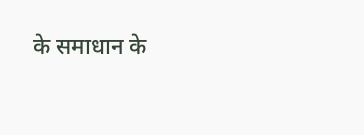के समाधान के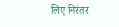लिए निरंतर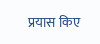प्रयास किए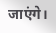जाएंगे।